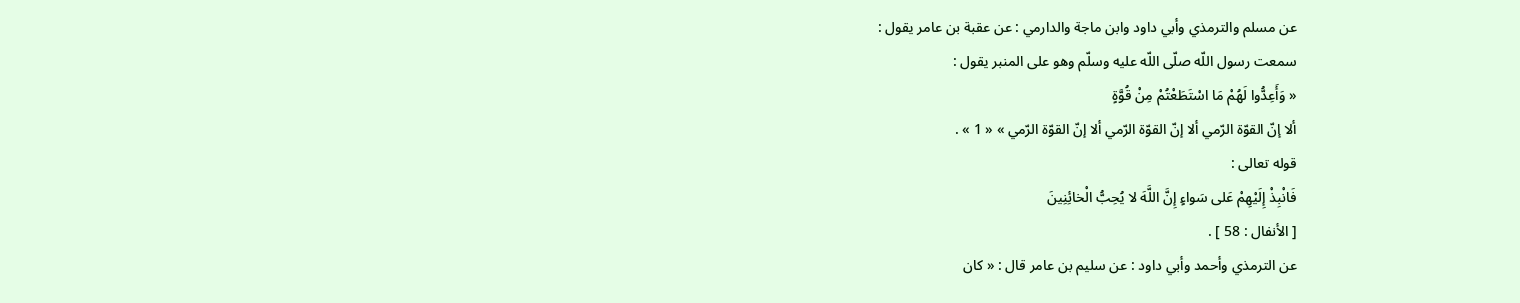عن مسلم والترمذي وأبي داود وابن ماجة والدارمي : عن عقبة بن عامر يقول :
سمعت رسول اللّه صلّى اللّه عليه وسلّم وهو على المنبر يقول :
« وَأَعِدُّوا لَهُمْ مَا اسْتَطَعْتُمْ مِنْ قُوَّةٍ
ألا إنّ القوّة الرّمي ألا إنّ القوّة الرّمي ألا إنّ القوّة الرّمي » « 1 » .
قوله تعالى :
فَانْبِذْ إِلَيْهِمْ عَلى سَواءٍ إِنَّ اللَّهَ لا يُحِبُّ الْخائِنِينَ
[ الأنفال : 58 ] .
عن الترمذي وأحمد وأبي داود : عن سليم بن عامر قال : « كان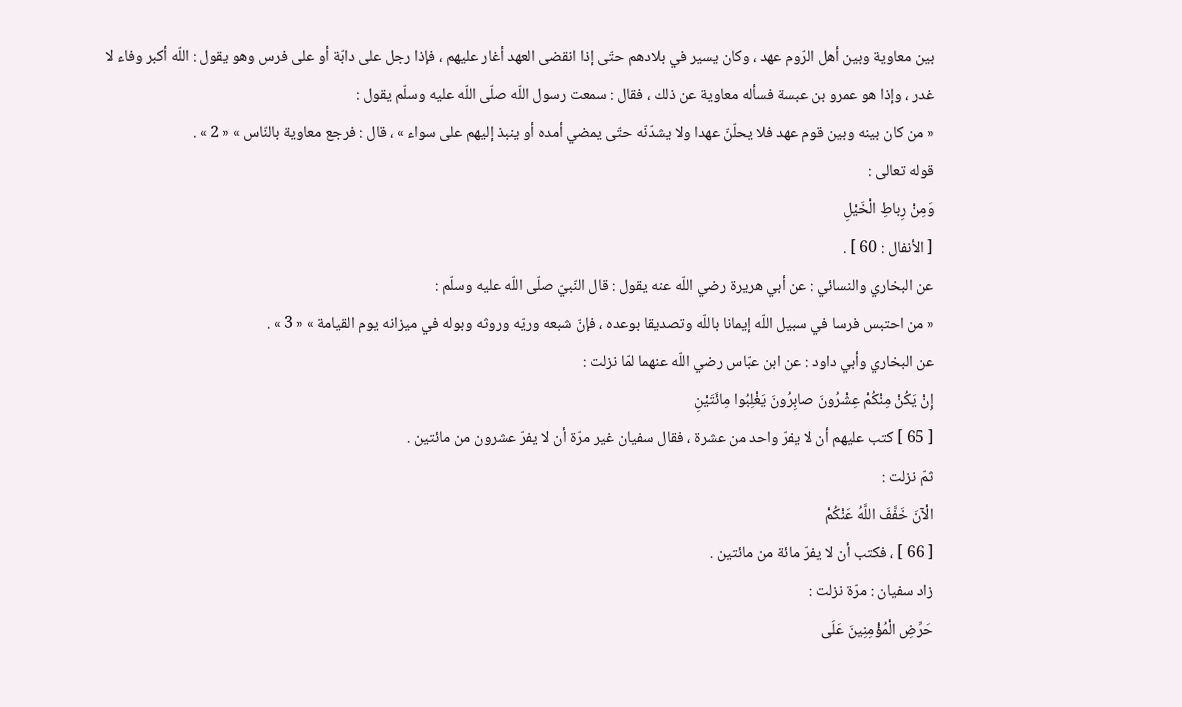بين معاوية وبين أهل الرّوم عهد ، وكان يسير في بلادهم حتّى إذا انقضى العهد أغار عليهم ، فإذا رجل على دابّة أو على فرس وهو يقول : اللّه أكبر وفاء لا غدر ، وإذا هو عمرو بن عبسة فسأله معاوية عن ذلك ، فقال : سمعت رسول اللّه صلّى اللّه عليه وسلّم يقول :
« من كان بينه وبين قوم عهد فلا يحلّنّ عهدا ولا يشدّنّه حتّى يمضي أمده أو ينبذ إليهم على سواء » ، قال : فرجع معاوية بالنّاس » « 2 » .
قوله تعالى :
وَمِنْ رِباطِ الْخَيْلِ
[ الأنفال : 60 ] .
عن البخاري والنسائي : عن أبي هريرة رضي اللّه عنه يقول : قال النّبيّ صلّى اللّه عليه وسلّم :
« من احتبس فرسا في سبيل اللّه إيمانا باللّه وتصديقا بوعده ، فإنّ شبعه وريّه وروثه وبوله في ميزانه يوم القيامة » « 3 » .
عن البخاري وأبي داود : عن ابن عبّاس رضي اللّه عنهما لمّا نزلت :
إِنْ يَكُنْ مِنْكُمْ عِشْرُونَ صابِرُونَ يَغْلِبُوا مِائَتَيْنِ
[ 65 ] كتب عليهم أن لا يفرّ واحد من عشرة ، فقال سفيان غير مرّة أن لا يفرّ عشرون من مائتين .
ثمّ نزلت :
الْآنَ خَفَّفَ اللَّهُ عَنْكُمْ
[ 66 ] ، فكتب أن لا يفرّ مائة من مائتين .
زاد سفيان : مرّة نزلت :
حَرِّضِ الْمُؤْمِنِينَ عَلَى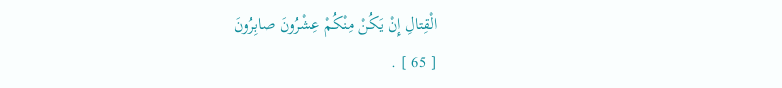الْقِتالِ إِنْ يَكُنْ مِنْكُمْ عِشْرُونَ صابِرُونَ
[ 65 ] .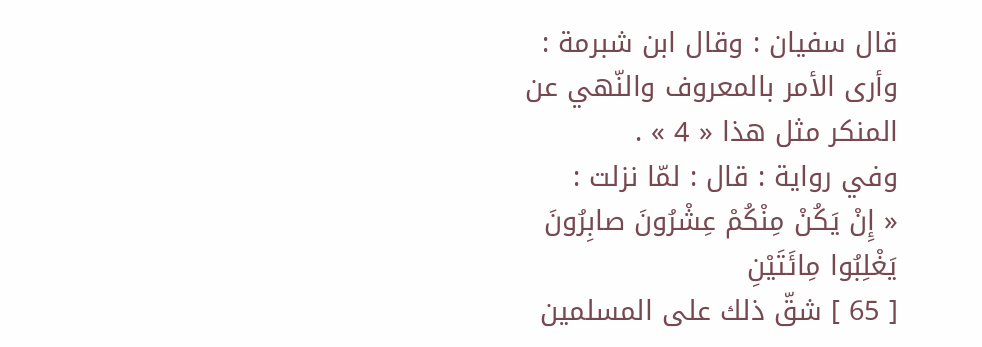قال سفيان : وقال ابن شبرمة : وأرى الأمر بالمعروف والنّهي عن المنكر مثل هذا « 4 » .
وفي رواية : قال : لمّا نزلت :
« إِنْ يَكُنْ مِنْكُمْ عِشْرُونَ صابِرُونَ يَغْلِبُوا مِائَتَيْنِ
[ 65 ] شقّ ذلك على المسلمين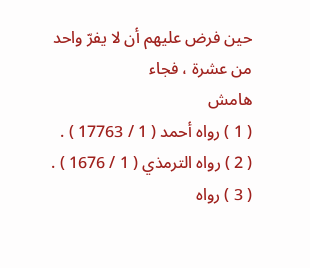حين فرض عليهم أن لا يفرّ واحد من عشرة ، فجاء
هامش
( 1 ) رواه أحمد ( 1 / 17763 ) .
( 2 ) رواه الترمذي ( 1 / 1676 ) .
( 3 ) رواه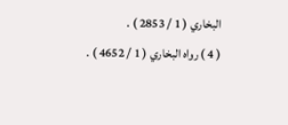البخاري ( 1 / 2853 ) .
( 4 ) رواه البخاري ( 1 / 4652 ) .